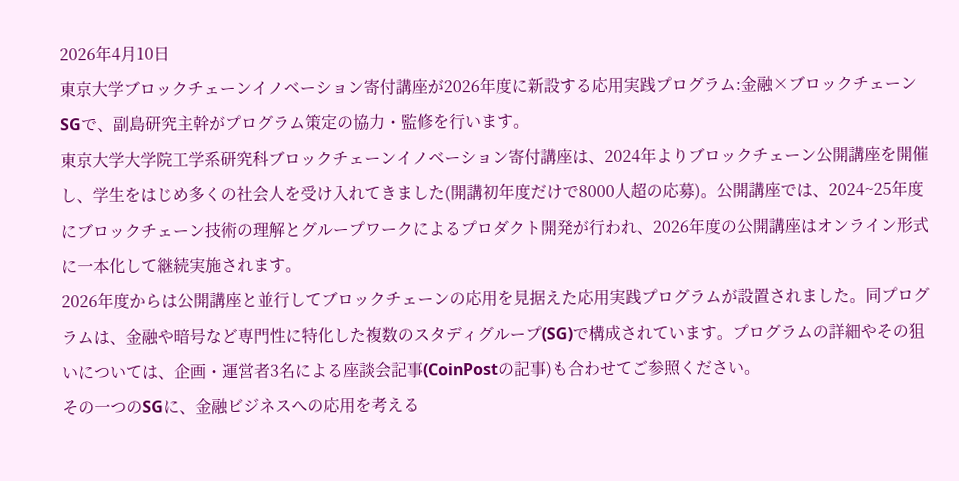2026年4月10日
東京大学ブロックチェーンイノベーション寄付講座が2026年度に新設する応用実践プログラム:金融×ブロックチェーンSGで、副島研究主幹がプログラム策定の協力・監修を行います。
東京大学大学院工学系研究科ブロックチェーンイノベーション寄付講座は、2024年よりブロックチェーン公開講座を開催し、学生をはじめ多くの社会人を受け入れてきました(開講初年度だけで8000人超の応募)。公開講座では、2024~25年度にブロックチェーン技術の理解とグループワークによるプロダクト開発が行われ、2026年度の公開講座はオンライン形式に一本化して継続実施されます。
2026年度からは公開講座と並行してブロックチェーンの応用を見据えた応用実践プログラムが設置されました。同プログラムは、金融や暗号など専門性に特化した複数のスタディグループ(SG)で構成されています。プログラムの詳細やその狙いについては、企画・運営者3名による座談会記事(CoinPostの記事)も合わせてご参照ください。
その一つのSGに、金融ビジネスへの応用を考える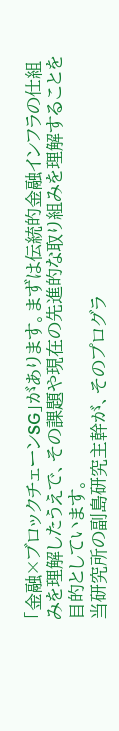「金融×ブロックチェーンSG」があります。まずは伝統的金融インフラの仕組みを理解したうえで、その課題や現在の先進的な取り組みを理解することを目的としています。
当研究所の副島研究主幹が、そのプログラ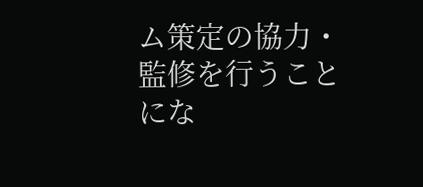ム策定の協力・監修を行うことにな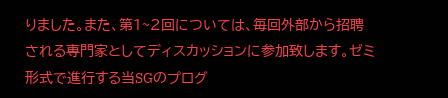りました。また、第1~2回については、毎回外部から招聘される専門家としてディスカッションに参加致します。ゼミ形式で進行する当SGのプログ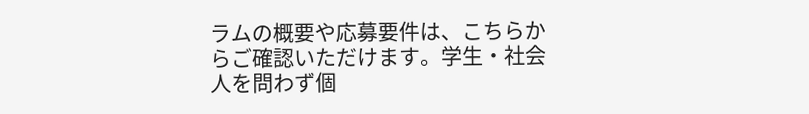ラムの概要や応募要件は、こちらからご確認いただけます。学生・社会人を問わず個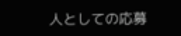人としての応募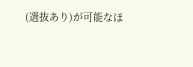(選抜あり)が可能なほ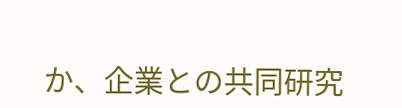か、企業との共同研究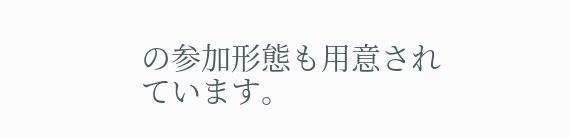の参加形態も用意されています。